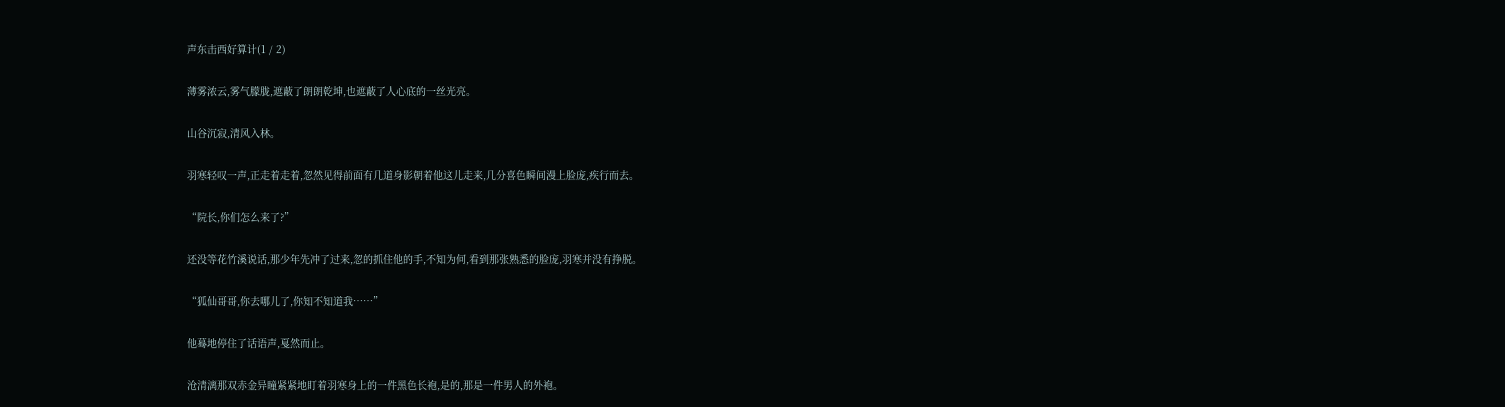声东击西好算计(1 / 2)

薄雾浓云,雾气朦胧,遮蔽了朗朗乾坤,也遮蔽了人心底的一丝光亮。

山谷沉寂,清风入林。

羽寒轻叹一声,正走着走着,忽然见得前面有几道身影朝着他这儿走来,几分喜色瞬间漫上脸庞,疾行而去。

“院长,你们怎么来了?”

还没等花竹溪说话,那少年先冲了过来,忽的抓住他的手,不知为何,看到那张熟悉的脸庞,羽寒并没有挣脱。

“狐仙哥哥,你去哪儿了,你知不知道我……”

他蓦地停住了话语声,戛然而止。

沧清漓那双赤金异瞳紧紧地盯着羽寒身上的一件黑色长袍,是的,那是一件男人的外袍。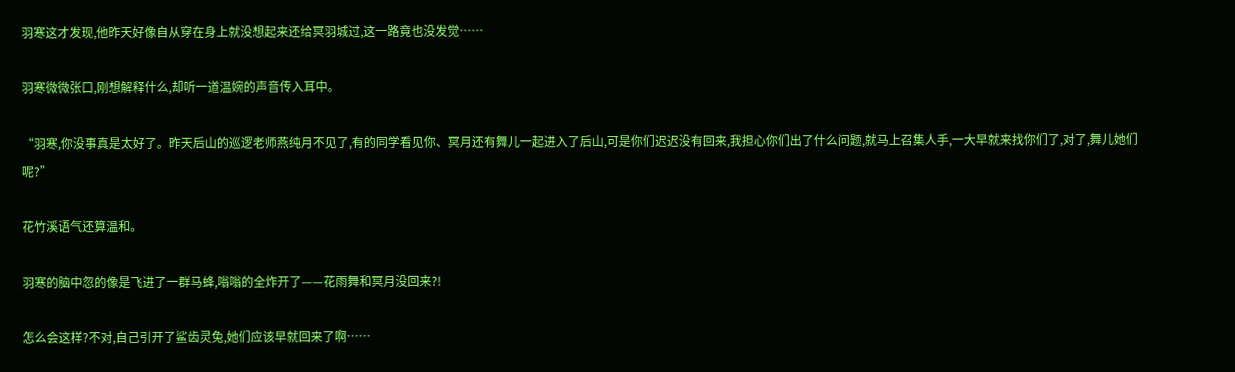羽寒这才发现,他昨天好像自从穿在身上就没想起来还给冥羽城过,这一路竟也没发觉……

羽寒微微张口,刚想解释什么,却听一道温婉的声音传入耳中。

“羽寒,你没事真是太好了。昨天后山的巡逻老师燕纯月不见了,有的同学看见你、冥月还有舞儿一起进入了后山,可是你们迟迟没有回来,我担心你们出了什么问题,就马上召集人手,一大早就来找你们了,对了,舞儿她们呢?”

花竹溪语气还算温和。

羽寒的脑中忽的像是飞进了一群马蜂,嗡嗡的全炸开了——花雨舞和冥月没回来?!

怎么会这样?不对,自己引开了鲨齿灵兔,她们应该早就回来了啊……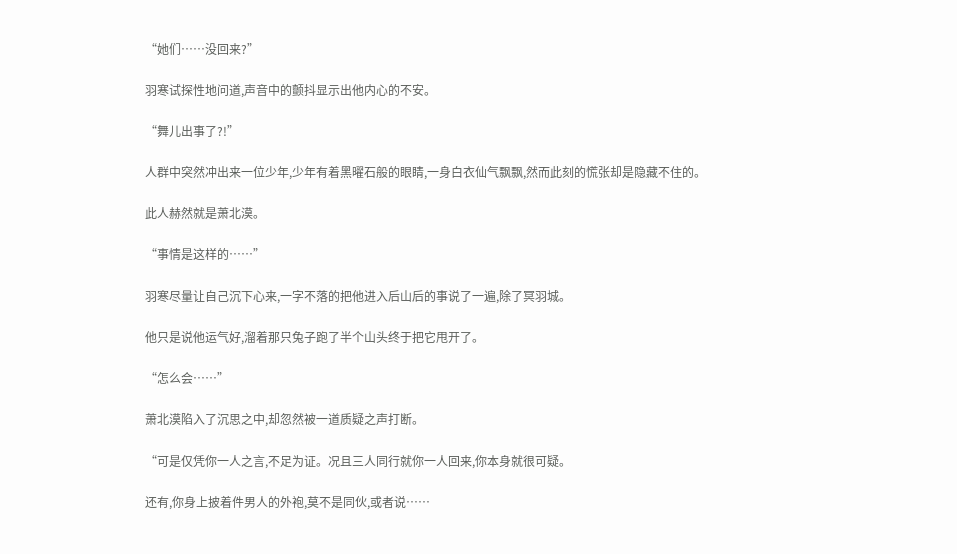“她们……没回来?”

羽寒试探性地问道,声音中的颤抖显示出他内心的不安。

“舞儿出事了?!”

人群中突然冲出来一位少年,少年有着黑曜石般的眼睛,一身白衣仙气飘飘,然而此刻的慌张却是隐藏不住的。

此人赫然就是萧北漠。

“事情是这样的……”

羽寒尽量让自己沉下心来,一字不落的把他进入后山后的事说了一遍,除了冥羽城。

他只是说他运气好,溜着那只兔子跑了半个山头终于把它甩开了。

“怎么会……”

萧北漠陷入了沉思之中,却忽然被一道质疑之声打断。

“可是仅凭你一人之言,不足为证。况且三人同行就你一人回来,你本身就很可疑。

还有,你身上披着件男人的外袍,莫不是同伙,或者说……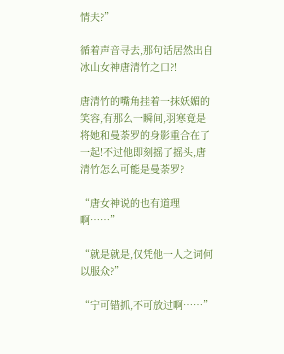情夫?”

循着声音寻去,那句话居然出自冰山女神唐清竹之口?!

唐清竹的嘴角挂着一抹妖媚的笑容,有那么一瞬间,羽寒竟是将她和曼荼罗的身影重合在了一起!不过他即刻摇了摇头,唐清竹怎么可能是曼荼罗?

“唐女神说的也有道理啊……”

“就是就是,仅凭他一人之词何以服众?”

“宁可错抓,不可放过啊……”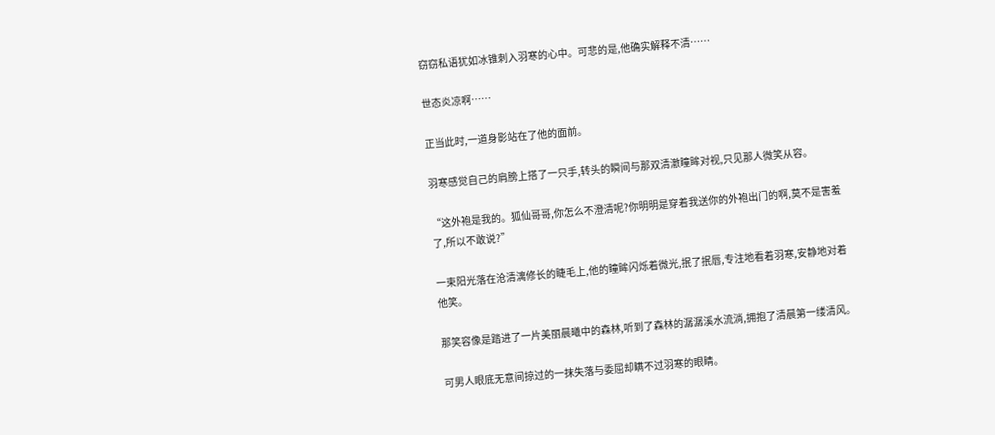窃窃私语犹如冰锥刺入羽寒的心中。可悲的是,他确实解释不清……

世态炎凉啊……

正当此时,一道身影站在了他的面前。

羽寒感觉自己的肩膀上搭了一只手,转头的瞬间与那双清澈瞳眸对视,只见那人微笑从容。

“这外袍是我的。狐仙哥哥,你怎么不澄清呢?你明明是穿着我送你的外袍出门的啊,莫不是害羞了,所以不敢说?”

一束阳光落在沧清漓修长的睫毛上,他的瞳眸闪烁着微光,抿了抿唇,专注地看着羽寒,安静地对着他笑。

那笑容像是踏进了一片美丽晨曦中的森林,听到了森林的潺潺溪水流淌,拥抱了清晨第一缕清风。

可男人眼底无意间掠过的一抹失落与委屈却瞒不过羽寒的眼睛。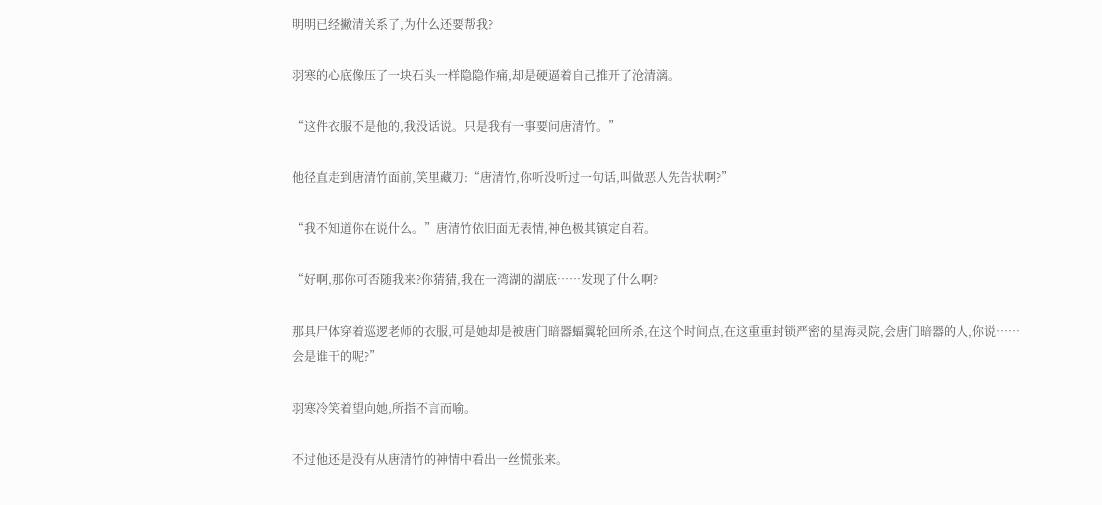明明已经撇清关系了,为什么还要帮我?

羽寒的心底像压了一块石头一样隐隐作痛,却是硬逼着自己推开了沧清漓。

“这件衣服不是他的,我没话说。只是我有一事要问唐清竹。”

他径直走到唐清竹面前,笑里藏刀:“唐清竹,你听没听过一句话,叫做恶人先告状啊?”

“我不知道你在说什么。”唐清竹依旧面无表情,神色极其镇定自若。

“好啊,那你可否随我来?你猜猜,我在一湾湖的湖底……发现了什么啊?

那具尸体穿着巡逻老师的衣服,可是她却是被唐门暗器蝠翼轮回所杀,在这个时间点,在这重重封锁严密的星海灵院,会唐门暗器的人,你说……会是谁干的呢?”

羽寒冷笑着望向她,所指不言而喻。

不过他还是没有从唐清竹的神情中看出一丝慌张来。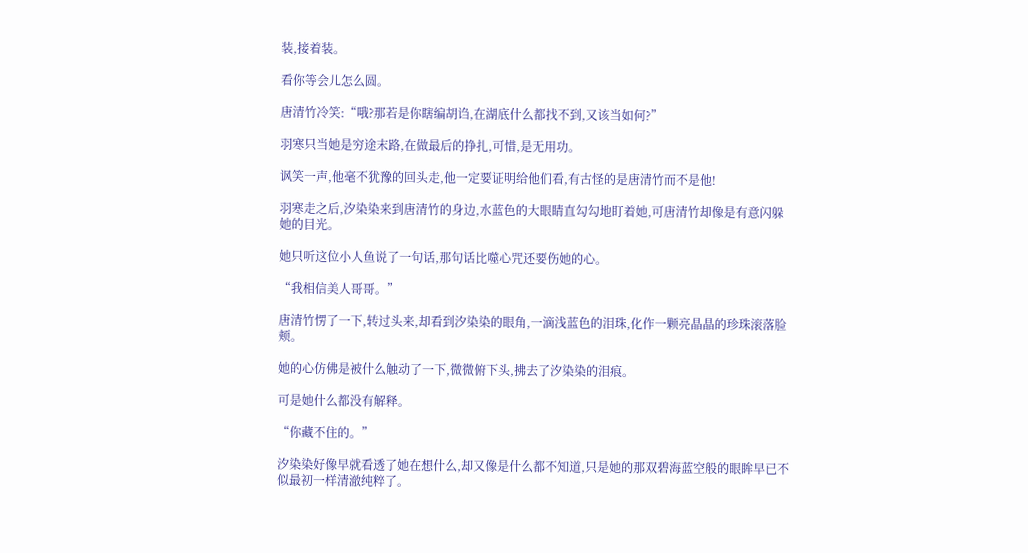装,接着装。

看你等会儿怎么圆。

唐清竹冷笑:“哦?那若是你瞎编胡诌,在湖底什么都找不到,又该当如何?”

羽寒只当她是穷途末路,在做最后的挣扎,可惜,是无用功。

讽笑一声,他毫不犹豫的回头走,他一定要证明给他们看,有古怪的是唐清竹而不是他!

羽寒走之后,汐染染来到唐清竹的身边,水蓝色的大眼睛直勾勾地盯着她,可唐清竹却像是有意闪躲她的目光。

她只听这位小人鱼说了一句话,那句话比噬心咒还要伤她的心。

“我相信美人哥哥。”

唐清竹愣了一下,转过头来,却看到汐染染的眼角,一滴浅蓝色的泪珠,化作一颗亮晶晶的珍珠滚落脸颊。

她的心仿佛是被什么触动了一下,微微俯下头,拂去了汐染染的泪痕。

可是她什么都没有解释。

“你藏不住的。”

汐染染好像早就看透了她在想什么,却又像是什么都不知道,只是她的那双碧海蓝空般的眼眸早已不似最初一样清澈纯粹了。